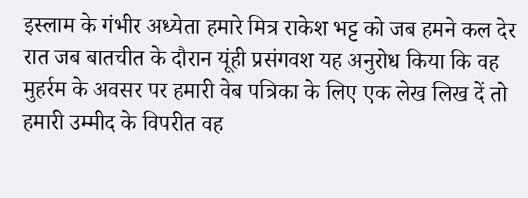इस्लाम के गंभीर अध्येता हमारे मित्र राकेश भट्ट को जब हमने कल देर रात जब बातचीत के दौरान यूंही प्रसंगवश यह अनुरोध किया कि वह मुहर्रम के अवसर पर हमारी वेब पत्रिका के लिए एक लेख लिख दें तो हमारी उम्मीद के विपरीत वह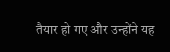तैयार हो गए और उन्होंने यह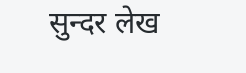सुन्दर लेख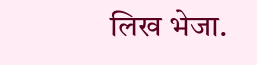लिख भेजा.